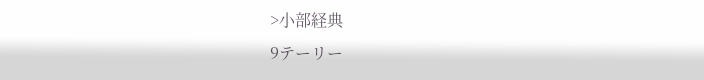>小部経典
9テーリー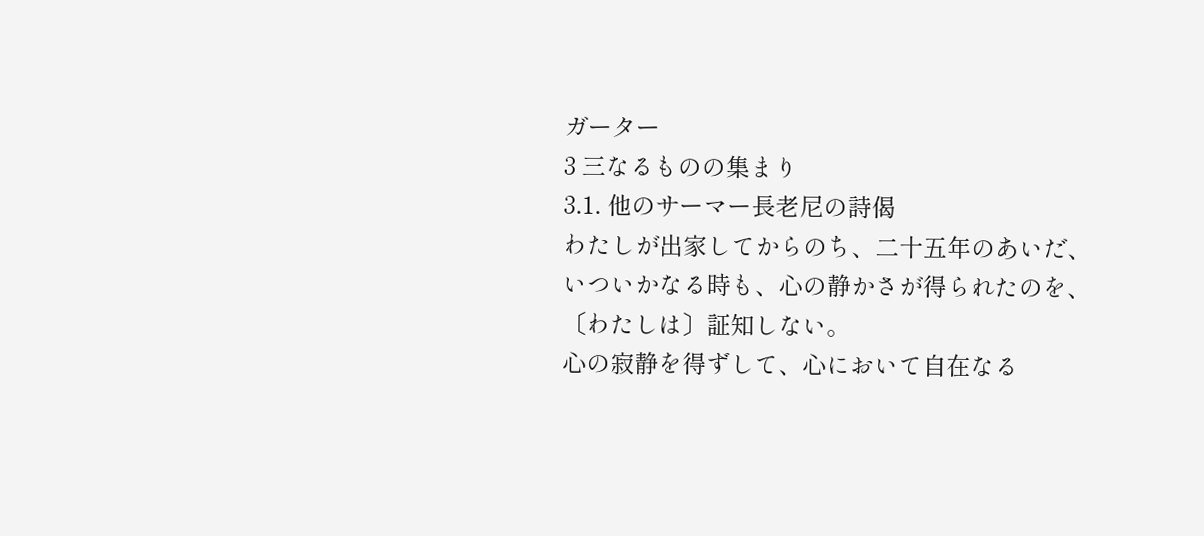ガーター
3 三なるものの集まり
3.1. 他のサーマー長老尼の詩偈
わたしが出家してからのち、二十五年のあいだ、いついかなる時も、心の静かさが得られたのを、〔わたしは〕証知しない。
心の寂静を得ずして、心において自在なる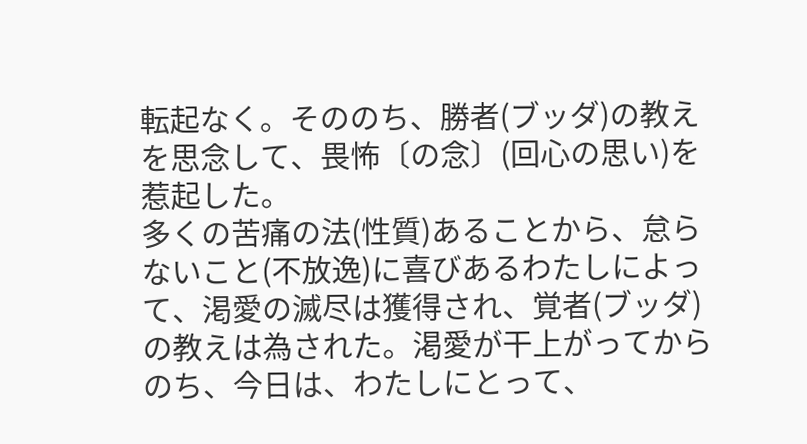転起なく。そののち、勝者(ブッダ)の教えを思念して、畏怖〔の念〕(回心の思い)を惹起した。
多くの苦痛の法(性質)あることから、怠らないこと(不放逸)に喜びあるわたしによって、渇愛の滅尽は獲得され、覚者(ブッダ)の教えは為された。渇愛が干上がってからのち、今日は、わたしにとって、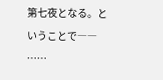第七夜となる。ということで――
……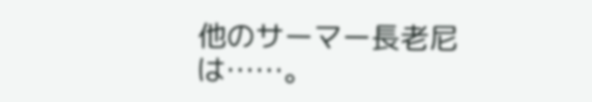他のサーマー長老尼は……。